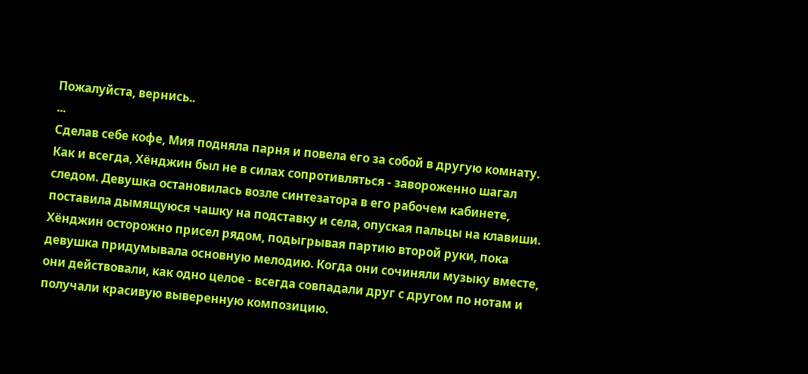Пожалуйста, вернись..
...
Сделав себе кофе, Мия подняла парня и повела его за собой в другую комнату. Как и всегда, Хёнджин был не в силах сопротивляться - завороженно шагал следом. Девушка остановилась возле синтезатора в его рабочем кабинете, поставила дымящуюся чашку на подставку и села, опуская пальцы на клавиши. Хёнджин осторожно присел рядом, подыгрывая партию второй руки, пока девушка придумывала основную мелодию. Когда они сочиняли музыку вместе, они действовали, как одно целое - всегда совпадали друг с другом по нотам и получали красивую выверенную композицию.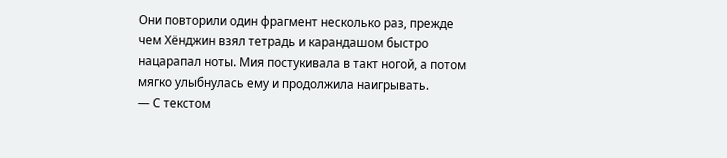Они повторили один фрагмент несколько раз, прежде чем Хёнджин взял тетрадь и карандашом быстро нацарапал ноты. Мия постукивала в такт ногой, а потом мягко улыбнулась ему и продолжила наигрывать.
— С текстом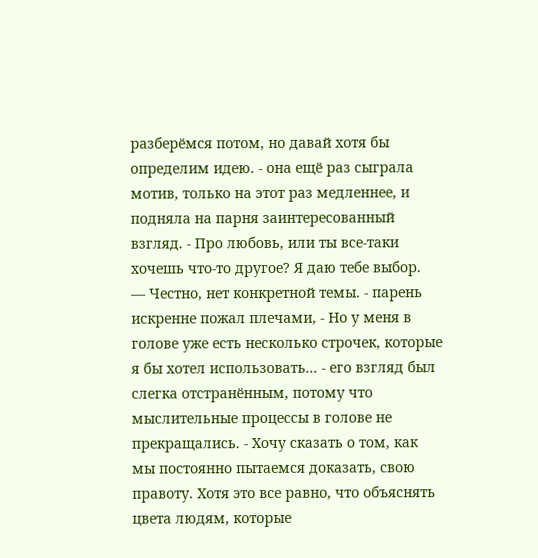разберёмся потом, но давай хотя бы определим идею. - она ещё раз сыграла мотив, только на этот раз медленнее, и подняла на парня заинтересованный взгляд. - Про любовь, или ты все-таки хочешь что-то другое? Я даю тебе выбор.
— Честно, нет конкретной темы. - парень искренне пожал плечами, - Но у меня в голове уже есть несколько строчек, которые я бы хотел использовать... - его взгляд был слегка отстранённым, потому что мыслительные процессы в голове не прекращались. - Хочу сказать о том, как мы постоянно пытаемся доказать, свою правоту. Хотя это все равно, что объяснять цвета людям, которые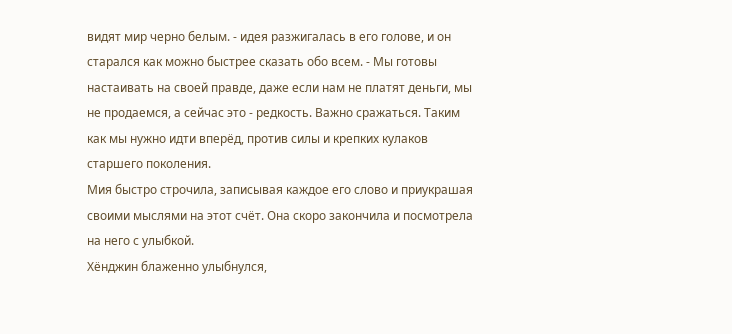видят мир черно белым. - идея разжигалась в его голове, и он старался как можно быстрее сказать обо всем. - Мы готовы настаивать на своей правде, даже если нам не платят деньги, мы не продаемся, а сейчас это - редкость. Важно сражаться. Таким как мы нужно идти вперёд, против силы и крепких кулаков старшего поколения.
Мия быстро строчила, записывая каждое его слово и приукрашая своими мыслями на этот счёт. Она скоро закончила и посмотрела на него с улыбкой.
Хёнджин блаженно улыбнулся,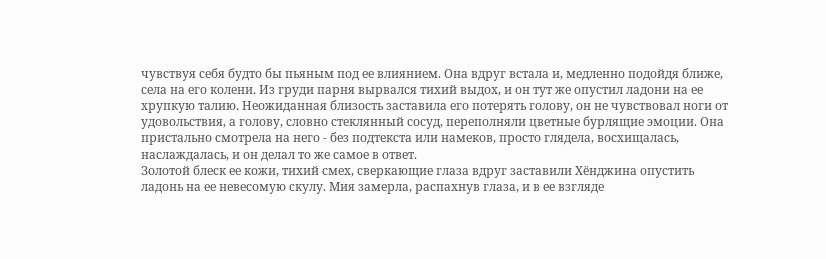чувствуя себя будто бы пьяным под ее влиянием. Она вдруг встала и, медленно подойдя ближе, села на его колени. Из груди парня вырвался тихий выдох, и он тут же опустил ладони на ее хрупкую талию. Неожиданная близость заставила его потерять голову, он не чувствовал ноги от удовольствия, а голову, словно стеклянный сосуд, переполняли цветные бурлящие эмоции. Она пристально смотрела на него - без подтекста или намеков, просто глядела, восхищалась, наслаждалась, и он делал то же самое в ответ.
Золотой блеск ее кожи, тихий смех, сверкающие глаза вдруг заставили Хёнджина опустить ладонь на ее невесомую скулу. Мия замерла, распахнув глаза, и в ее взгляде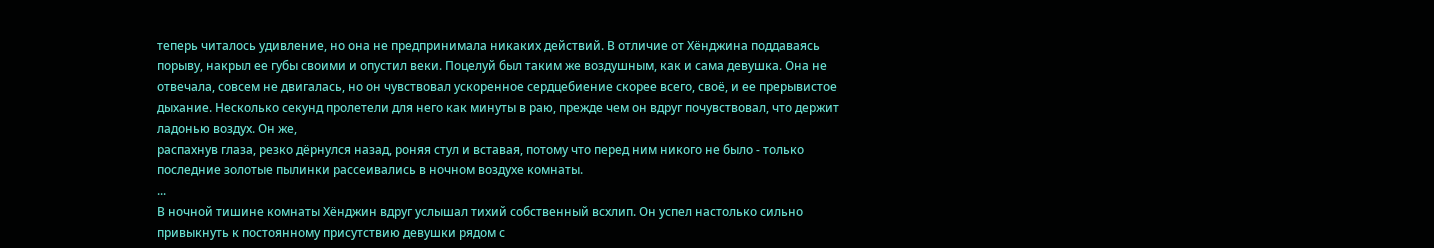теперь читалось удивление, но она не предпринимала никаких действий. В отличие от Хёнджина поддаваясь порыву, накрыл ее губы своими и опустил веки. Поцелуй был таким же воздушным, как и сама девушка. Она не отвечала, совсем не двигалась, но он чувствовал ускоренное сердцебиение скорее всего, своё, и ее прерывистое дыхание. Несколько секунд пролетели для него как минуты в раю, прежде чем он вдруг почувствовал, что держит ладонью воздух. Он же,
распахнув глаза, резко дёрнулся назад, роняя стул и вставая, потому что перед ним никого не было - только последние золотые пылинки рассеивались в ночном воздухе комнаты.
...
В ночной тишине комнаты Хёнджин вдруг услышал тихий собственный всхлип. Он успел настолько сильно привыкнуть к постоянному присутствию девушки рядом с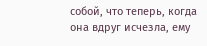собой, что теперь, когда она вдруг исчезла, ему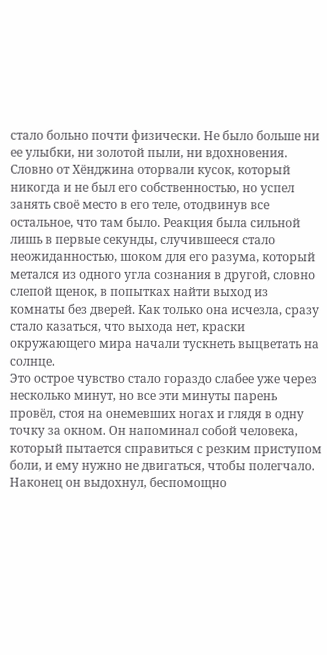стало больно почти физически. Не было больше ни ее улыбки, ни золотой пыли, ни вдохновения. Словно от Хёнджина оторвали кусок, который никогда и не был его собственностью, но успел занять своё место в его теле, отодвинув все остальное, что там было. Реакция была сильной лишь в первые секунды, случившееся стало неожиданностью, шоком для его разума, который метался из одного угла сознания в другой, словно слепой щенок, в попытках найти выход из комнаты без дверей. Как только она исчезла, сразу стало казаться, что выхода нет, краски окружающего мира начали тускнеть выцветать на солнце.
Это острое чувство стало гораздо слабее уже через несколько минут, но все эти минуты парень провёл, стоя на онемевших ногах и глядя в одну точку за окном. Он напоминал собой человека, который пытается справиться с резким приступом боли, и ему нужно не двигаться, чтобы полегчало. Наконец он выдохнул, беспомощно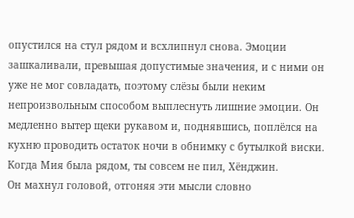опустился на стул рядом и всхлипнул снова. Эмоции зашкаливали, превышая допустимые значения, и с ними он уже не мог совладать, поэтому слёзы были неким непроизвольным способом выплеснуть лишние эмоции. Он медленно вытер щеки рукавом и, поднявшись, поплёлся на кухню проводить остаток ночи в обнимку с бутылкой виски.
Когда Мия была рядом, ты совсем не пил, Хёнджин.
Он махнул головой, отгоняя эти мысли словно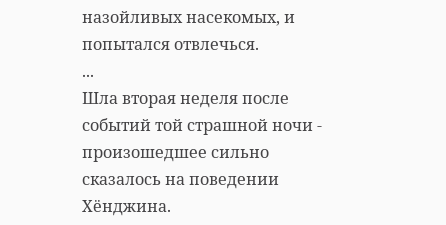назойливых насекомых, и попытался отвлечься.
...
Шла вторая неделя после событий той страшной ночи - произошедшее сильно сказалось на поведении Хёнджина.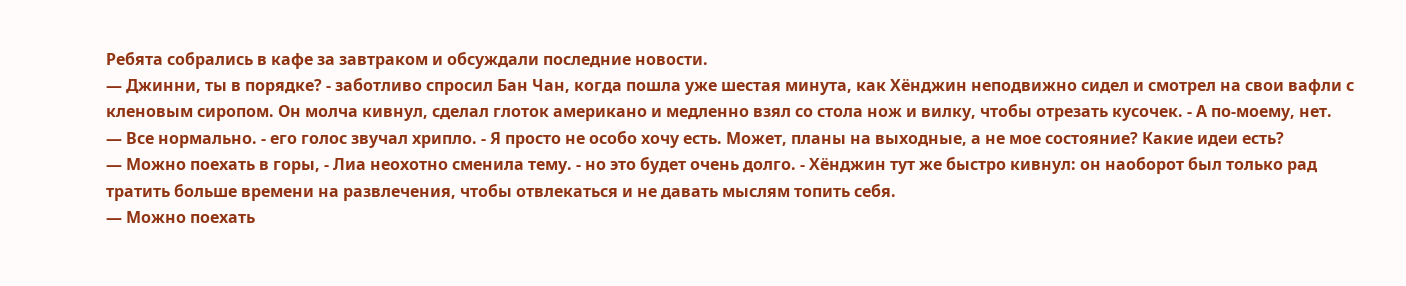Ребята собрались в кафе за завтраком и обсуждали последние новости.
— Джинни, ты в порядке? - заботливо спросил Бан Чан, когда пошла уже шестая минута, как Хёнджин неподвижно сидел и смотрел на свои вафли с кленовым сиропом. Он молча кивнул, сделал глоток американо и медленно взял со стола нож и вилку, чтобы отрезать кусочек. - А по-моему, нет.
— Все нормально. - его голос звучал хрипло. - Я просто не особо хочу есть. Может, планы на выходные, а не мое состояние? Какие идеи есть?
— Можно поехать в горы, - Лиа неохотно сменила тему. - но это будет очень долго. - Хёнджин тут же быстро кивнул: он наоборот был только рад тратить больше времени на развлечения, чтобы отвлекаться и не давать мыслям топить себя.
— Можно поехать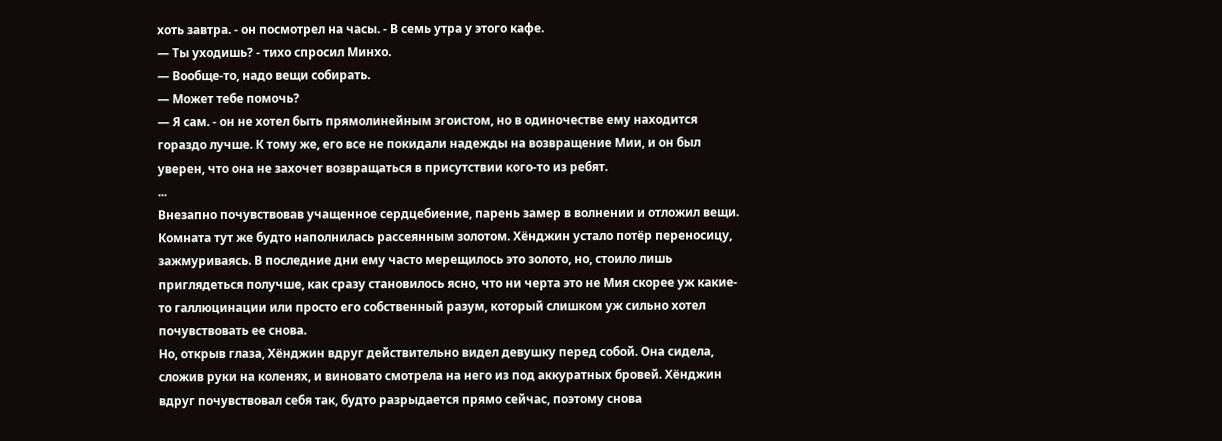хоть завтра. - он посмотрел на часы. - В семь утра у этого кафе.
— Ты уходишь? - тихо спросил Минхо.
— Вообще-то, надо вещи собирать.
— Может тебе помочь?
— Я сам. - он не хотел быть прямолинейным эгоистом, но в одиночестве ему находится гораздо лучше. К тому же, его все не покидали надежды на возвращение Мии, и он был уверен, что она не захочет возвращаться в присутствии кого-то из ребят.
...
Внезапно почувствовав учащенное сердцебиение, парень замер в волнении и отложил вещи. Комната тут же будто наполнилась рассеянным золотом. Хёнджин устало потёр переносицу, зажмуриваясь. В последние дни ему часто мерещилось это золото, но, стоило лишь приглядеться получше, как сразу становилось ясно, что ни черта это не Мия скорее уж какие-то галлюцинации или просто его собственный разум, который слишком уж сильно хотел почувствовать ее снова.
Но, открыв глаза, Хёнджин вдруг действительно видел девушку перед собой. Она сидела, сложив руки на коленях, и виновато смотрела на него из под аккуратных бровей. Хёнджин вдруг почувствовал себя так, будто разрыдается прямо сейчас, поэтому снова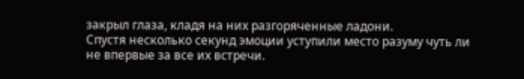закрыл глаза, кладя на них разгоряченные ладони.
Спустя несколько секунд эмоции уступили место разуму чуть ли не впервые за все их встречи.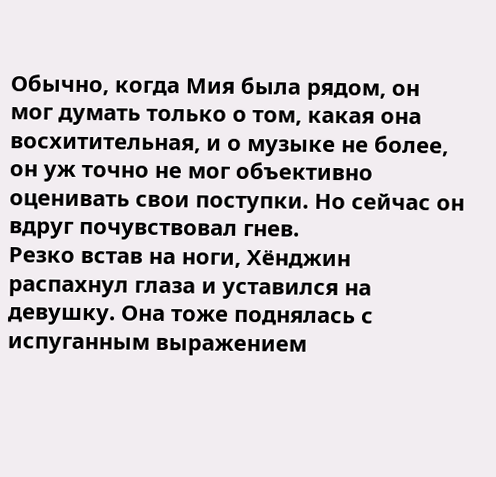Обычно, когда Мия была рядом, он мог думать только о том, какая она восхитительная, и о музыке не более, он уж точно не мог объективно оценивать свои поступки. Но сейчас он вдруг почувствовал гнев.
Резко встав на ноги, Хёнджин распахнул глаза и уставился на девушку. Она тоже поднялась с испуганным выражением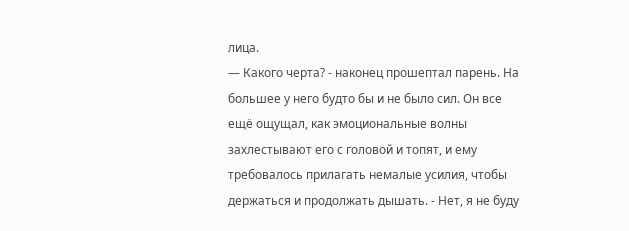лица.
— Какого черта? - наконец прошептал парень. На большее у него будто бы и не было сил. Он все ещё ощущал, как эмоциональные волны захлестывают его с головой и топят, и ему требовалось прилагать немалые усилия, чтобы держаться и продолжать дышать. - Нет, я не буду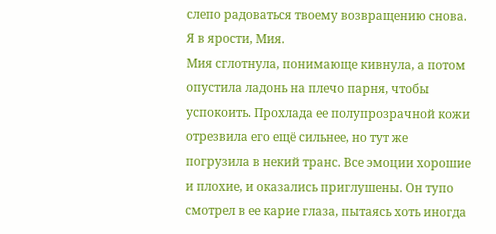слепо радоваться твоему возвращению снова. Я в ярости, Мия.
Мия сглотнула, понимающе кивнула, а потом опустила ладонь на плечо парня, чтобы успокоить. Прохлада ее полупрозрачной кожи отрезвила его ещё сильнее, но тут же погрузила в некий транс. Все эмоции хорошие и плохие, и оказались приглушены. Он тупо смотрел в ее карие глаза, пытаясь хоть иногда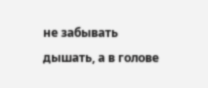не забывать дышать, а в голове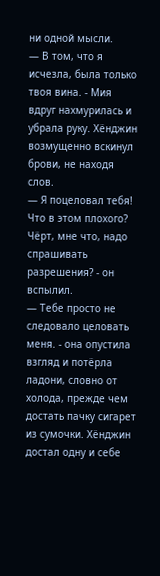ни одной мысли.
— В том, что я исчезла, была только твоя вина. - Мия вдруг нахмурилась и убрала руку. Хёнджин возмущенно вскинул брови, не находя слов.
— Я поцеловал тебя! Что в этом плохого? Чёрт, мне что, надо спрашивать разрешения? - он вспылил.
— Тебе просто не следовало целовать меня. - она опустила взгляд и потёрла ладони, словно от холода, прежде чем достать пачку сигарет из сумочки. Хёнджин достал одну и себе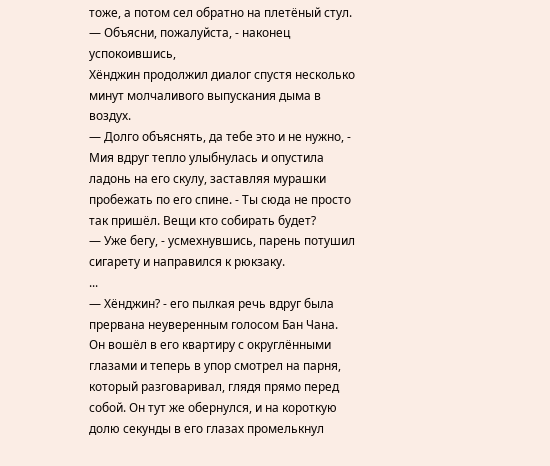тоже, а потом сел обратно на плетёный стул.
— Объясни, пожалуйста, - наконец успокоившись,
Хёнджин продолжил диалог спустя несколько минут молчаливого выпускания дыма в воздух.
— Долго объяснять, да тебе это и не нужно, - Мия вдруг тепло улыбнулась и опустила ладонь на его скулу, заставляя мурашки пробежать по его спине. - Ты сюда не просто так пришёл. Вещи кто собирать будет?
— Уже бегу, - усмехнувшись, парень потушил сигарету и направился к рюкзаку.
...
— Хёнджин? - его пылкая речь вдруг была прервана неуверенным голосом Бан Чана.
Он вошёл в его квартиру с округлёнными глазами и теперь в упор смотрел на парня, который разговаривал, глядя прямо перед собой. Он тут же обернулся, и на короткую долю секунды в его глазах промелькнул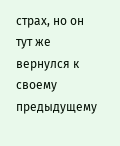страх, но он тут же вернулся к своему предыдущему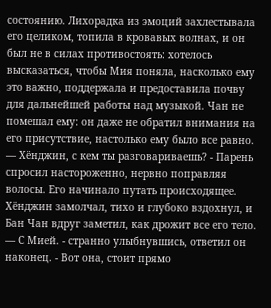состоянию. Лихорадка из эмоций захлестывала его целиком, топила в кровавых волнах, и он был не в силах противостоять: хотелось высказаться, чтобы Мия поняла, насколько ему это важно, поддержала и предоставила почву для дальнейшей работы над музыкой. Чан не помешал ему: он даже не обратил внимания на его присутствие, настолько ему было все равно.
— Хёнджин, с кем ты разговариваешь? - Парень спросил настороженно, нервно поправляя волосы. Его начинало путать происходящее. Хёнджин замолчал, тихо и глубоко вздохнул, и Бан Чан вдруг заметил, как дрожит все его тело.
— С Мией. - странно улыбнувшись, ответил он наконец. - Вот она, стоит прямо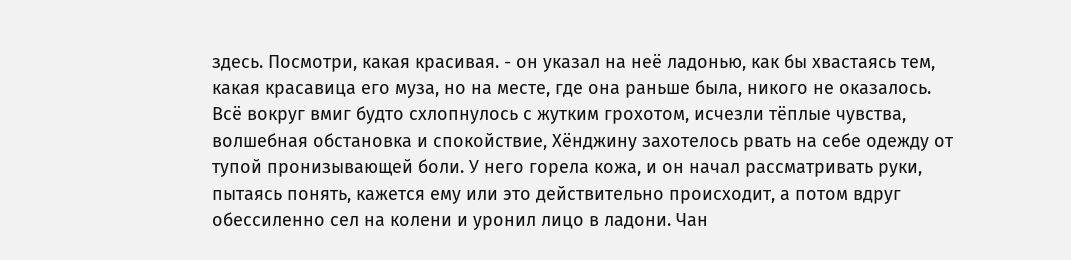здесь. Посмотри, какая красивая. - он указал на неё ладонью, как бы хвастаясь тем, какая красавица его муза, но на месте, где она раньше была, никого не оказалось.
Всё вокруг вмиг будто схлопнулось с жутким грохотом, исчезли тёплые чувства, волшебная обстановка и спокойствие, Хёнджину захотелось рвать на себе одежду от тупой пронизывающей боли. У него горела кожа, и он начал рассматривать руки, пытаясь понять, кажется ему или это действительно происходит, а потом вдруг обессиленно сел на колени и уронил лицо в ладони. Чан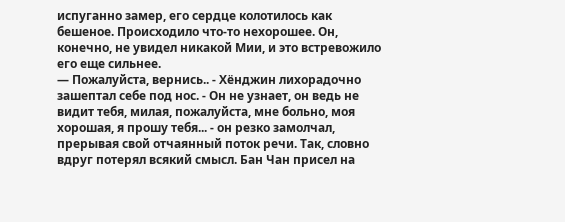испуганно замер, его сердце колотилось как бешеное. Происходило что-то нехорошее. Он, конечно, не увидел никакой Мии, и это встревожило его еще сильнее.
— Пожалуйста, вернись.. - Хёнджин лихорадочно зашептал себе под нос. - Он не узнает, он ведь не видит тебя, милая, пожалуйста, мне больно, моя хорошая, я прошу тебя... - он резко замолчал, прерывая свой отчаянный поток речи. Так, словно вдруг потерял всякий смысл. Бан Чан присел на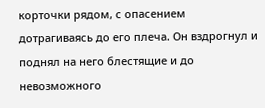корточки рядом, с опасением дотрагиваясь до его плеча. Он вздрогнул и поднял на него блестящие и до невозможного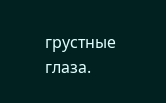грустные глаза.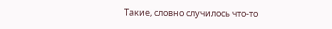Такие, словно случилось что-то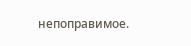непоправимое.